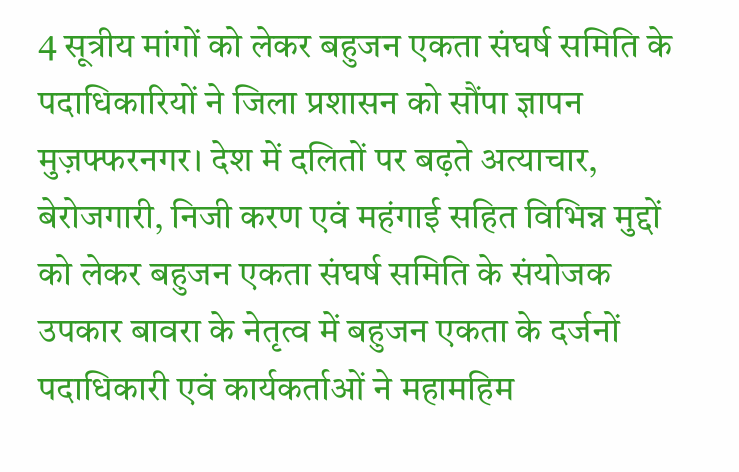4 सूत्रीय मांगों को लेकर बहुजन एकता संघर्ष समिति के पदाधिकारियों ने जिला प्रशासन को सौंपा ज्ञापन
मुज़फ्फरनगर। देश में दलितों पर बढ़ते अत्याचार, बेरोजगारी, निजी करण एवं महंगाई सहित विभिन्न मुद्दों को लेकर बहुजन एकता संघर्ष समिति के संयोजक उपकार बावरा के नेतृत्व में बहुजन एकता के दर्जनों पदाधिकारी एवं कार्यकर्ताओं ने महामहिम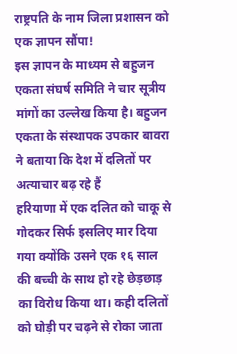राष्ट्रपति के नाम जिला प्रशासन को एक ज्ञापन सौंपा!
इस ज्ञापन के माध्यम से बहुजन एकता संघर्ष समिति ने चार सूत्रीय मांगों का उल्लेख किया है। बहुजन एकता के संस्थापक उपकार बावरा ने बताया कि देश में दलितों पर अत्याचार बढ़ रहे हैं
हरियाणा में एक दलित को चाकू से गोदकर सिर्फ इसलिए मार दिया गया क्योंकि उसने एक १६ साल की बच्ची के साथ हो रहे छेड़छाड़ का विरोध किया था। कही दलितों को घोड़ी पर चढ़ने से रोका जाता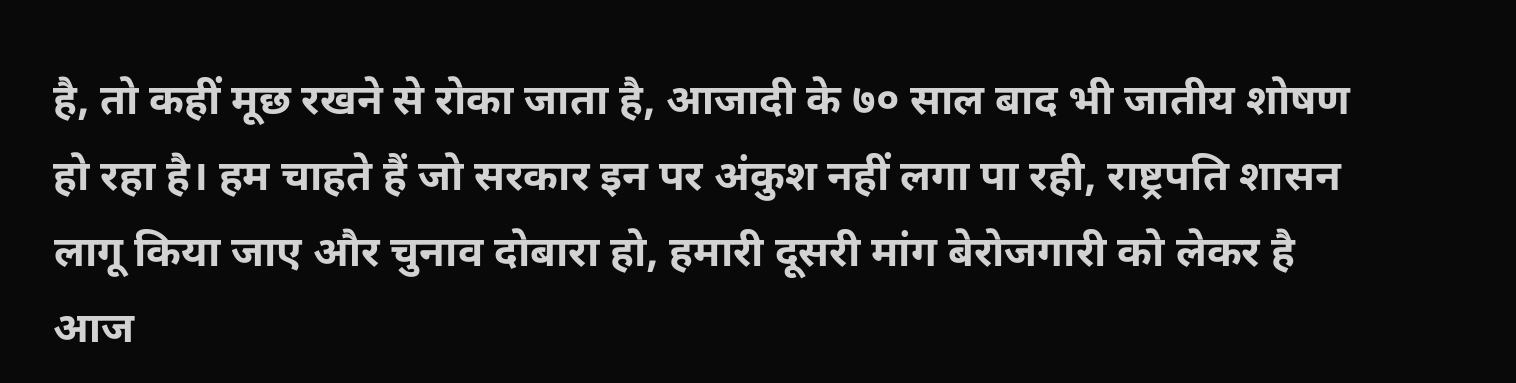है, तो कहीं मूछ रखने से रोका जाता है, आजादी के ७० साल बाद भी जातीय शोषण हो रहा है। हम चाहते हैं जो सरकार इन पर अंकुश नहीं लगा पा रही, राष्ट्रपति शासन लागू किया जाए और चुनाव दोबारा हो, हमारी दूसरी मांग बेरोजगारी को लेकर है
आज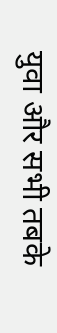युवा और सभी तबके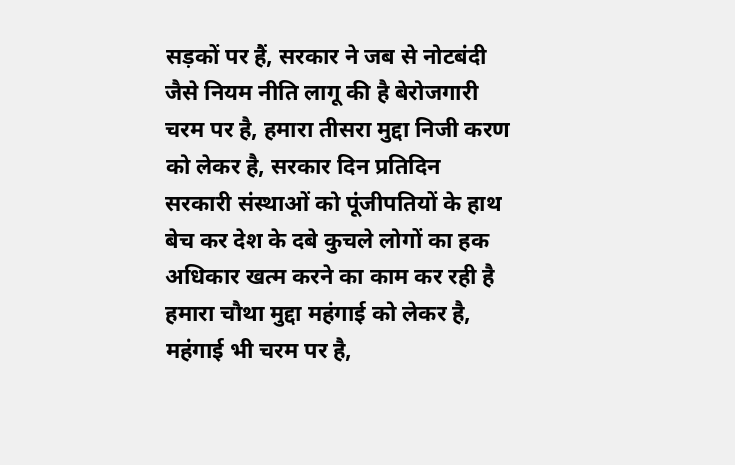सड़कों पर हैं, सरकार ने जब से नोटबंदी जैसे नियम नीति लागू की है बेरोजगारी चरम पर है, हमारा तीसरा मुद्दा निजी करण को लेकर है, सरकार दिन प्रतिदिन सरकारी संस्थाओं को पूंजीपतियों के हाथ बेच कर देश के दबे कुचले लोगों का हक अधिकार खत्म करने का काम कर रही है
हमारा चौथा मुद्दा महंगाई को लेकर है, महंगाई भी चरम पर है,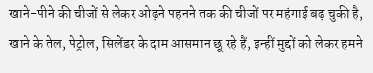खाने-पीने की चीजों से लेकर ओढ़ने पहनने तक की चीजों पर महंगाई बढ़ चुकी है, खाने के तेल, पेट्रोल, सिलेंडर के दाम आसमान छू रहे हैं, इन्हीं मुद्दों को लेकर हमने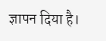ज्ञापन दिया है।